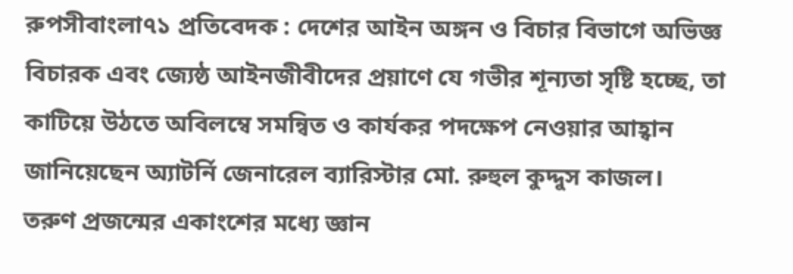রুপসীবাংলা৭১ প্রতিবেদক : দেশের আইন অঙ্গন ও বিচার বিভাগে অভিজ্ঞ বিচারক এবং জ্যেষ্ঠ আইনজীবীদের প্রয়াণে যে গভীর শূন্যতা সৃষ্টি হচ্ছে, তা কাটিয়ে উঠতে অবিলম্বে সমন্বিত ও কার্যকর পদক্ষেপ নেওয়ার আহ্বান জানিয়েছেন অ্যাটর্নি জেনারেল ব্যারিস্টার মো. রুহুল কুদ্দুস কাজল।
তরুণ প্রজন্মের একাংশের মধ্যে জ্ঞান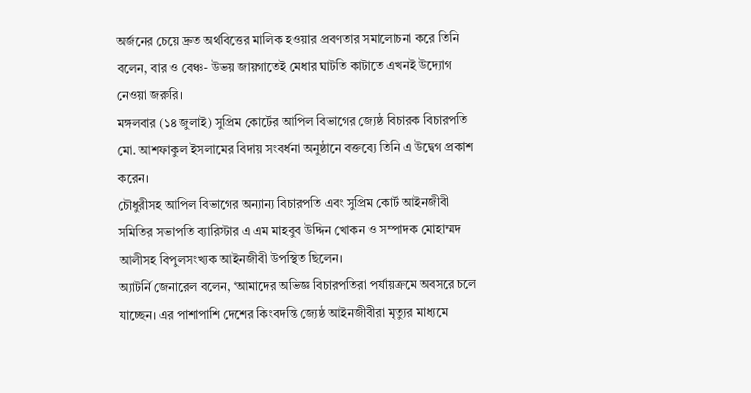অর্জনের চেয়ে দ্রুত অর্থবিত্তের মালিক হওয়ার প্রবণতার সমালোচনা করে তিনি বলেন, বার ও বেঞ্চ- উভয় জায়গাতেই মেধার ঘাটতি কাটাতে এখনই উদ্যোগ নেওয়া জরুরি।
মঙ্গলবার (১৪ জুলাই) সুপ্রিম কোর্টের আপিল বিভাগের জ্যেষ্ঠ বিচারক বিচারপতি মো. আশফাকুল ইসলামের বিদায় সংবর্ধনা অনুষ্ঠানে বক্তব্যে তিনি এ উদ্বেগ প্রকাশ করেন।
চৌধুরীসহ আপিল বিভাগের অন্যান্য বিচারপতি এবং সুপ্রিম কোর্ট আইনজীবী সমিতির সভাপতি ব্যারিস্টার এ এম মাহবুব উদ্দিন খোকন ও সম্পাদক মোহাম্মদ আলীসহ বিপুলসংখ্যক আইনজীবী উপস্থিত ছিলেন।
অ্যাটর্নি জেনারেল বলেন, ‘আমাদের অভিজ্ঞ বিচারপতিরা পর্যায়ক্রমে অবসরে চলে যাচ্ছেন। এর পাশাপাশি দেশের কিংবদন্তি জ্যেষ্ঠ আইনজীবীরা মৃত্যুর মাধ্যমে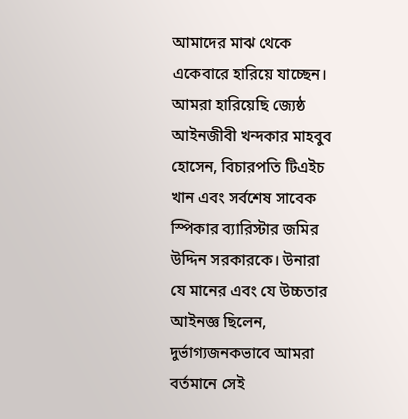আমাদের মাঝ থেকে একেবারে হারিয়ে যাচ্ছেন। আমরা হারিয়েছি জ্যেষ্ঠ আইনজীবী খন্দকার মাহবুব হোসেন, বিচারপতি টিএইচ খান এবং সর্বশেষ সাবেক স্পিকার ব্যারিস্টার জমির উদ্দিন সরকারকে। উনারা যে মানের এবং যে উচ্চতার আইনজ্ঞ ছিলেন, দুর্ভাগ্যজনকভাবে আমরা বর্তমানে সেই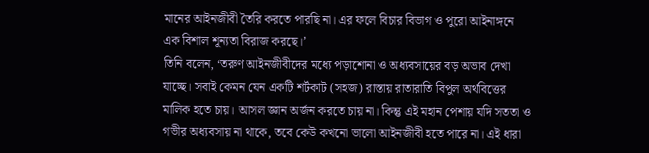মানের আইনজীবী তৈরি করতে পারছি না। এর ফলে বিচার বিভাগ ও পুরো আইনাঙ্গনে এক বিশাল শূন্যতা বিরাজ করছে।’
তিনি বলেন, ‘তরুণ আইনজীবীদের মধ্যে পড়াশোনা ও অধ্যবসায়ের বড় অভাব দেখা যাচ্ছে। সবাই কেমন যেন একটি শর্টকাট (সহজ) রাস্তায় রাতারাতি বিপুল অর্থবিত্তের মালিক হতে চায়। আসল জ্ঞান অর্জন করতে চায় না। কিন্তু এই মহান পেশায় যদি সততা ও গভীর অধ্যবসায় না থাকে, তবে কেউ কখনো ভালো আইনজীবী হতে পারে না। এই ধারা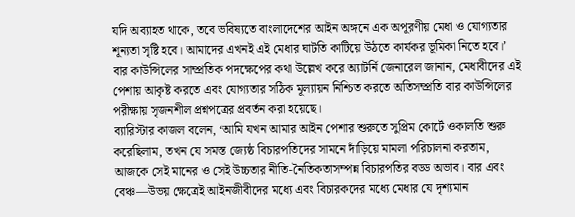যদি অব্যাহত থাকে, তবে ভবিষ্যতে বাংলাদেশের আইন অঙ্গনে এক অপূরণীয় মেধা ও যোগ্যতার শূন্যতা সৃষ্টি হবে। আমাদের এখনই এই মেধার ঘাটতি কাটিয়ে উঠতে কার্যকর ভূমিকা নিতে হবে।’
বার কাউন্সিলের সাম্প্রতিক পদক্ষেপের কথা উল্লেখ করে অ্যাটর্নি জেনারেল জানান, মেধাবীদের এই পেশায় আকৃষ্ট করতে এবং যোগ্যতার সঠিক মূল্যায়ন নিশ্চিত করতে অতিসম্প্রতি বার কাউন্সিলের পরীক্ষায় সৃজনশীল প্রশ্নপত্রের প্রবর্তন করা হয়েছে।
ব্যারিস্টার কাজল বলেন, ‘আমি যখন আমার আইন পেশার শুরুতে সুপ্রিম কোর্টে ওকালতি শুরু করেছিলাম, তখন যে সমস্ত জ্যেষ্ঠ বিচারপতিদের সামনে দাঁড়িয়ে মামলা পরিচালনা করতাম, আজকে সেই মানের ও সেই উচ্চতার নীতি-নৈতিকতাসম্পন্ন বিচারপতির বড্ড অভাব। বার এবং বেঞ্চ—উভয় ক্ষেত্রেই আইনজীবীদের মধ্যে এবং বিচারকদের মধ্যে মেধার যে দৃশ্যমান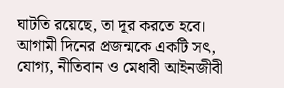ঘাটতি রয়েছে, তা দূর করতে হবে। আগামী দিনের প্রজন্মকে একটি সৎ, যোগ্য, নীতিবান ও মেধাবী আইনজীবী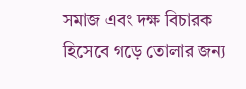সমাজ এবং দক্ষ বিচারক হিসেবে গড়ে তোলার জন্য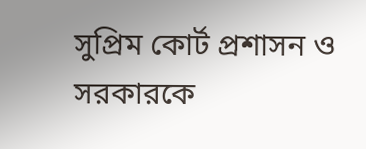সুপ্রিম কোর্ট প্রশাসন ও সরকারকে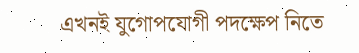এখনই যুগোপযোগী পদক্ষেপ নিতে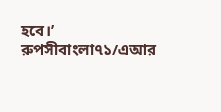হবে।’
রুপসীবাংলা৭১/এআর